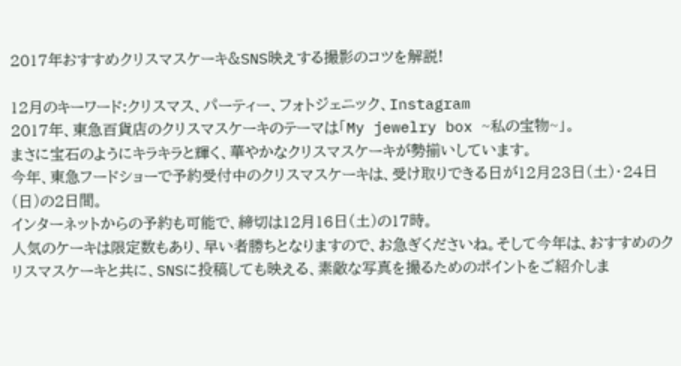2017年おすすめクリスマスケーキ&SNS映えする撮影のコツを解説!

12月のキーワード:クリスマス、パーティー、フォトジェニック、Instagram
2017年、東急百貨店のクリスマスケーキのテーマは「My jewelry box ~私の宝物~」。
まさに宝石のようにキラキラと輝く、華やかなクリスマスケーキが勢揃いしています。
今年、東急フードショーで予約受付中のクリスマスケーキは、受け取りできる日が12月23日(土)・24日(日)の2日間。
インターネットからの予約も可能で、締切は12月16日(土)の17時。
人気のケーキは限定数もあり、早い者勝ちとなりますので、お急ぎくださいね。そして今年は、おすすめのクリスマスケーキと共に、SNSに投稿しても映える、素敵な写真を撮るためのポイントをご紹介しま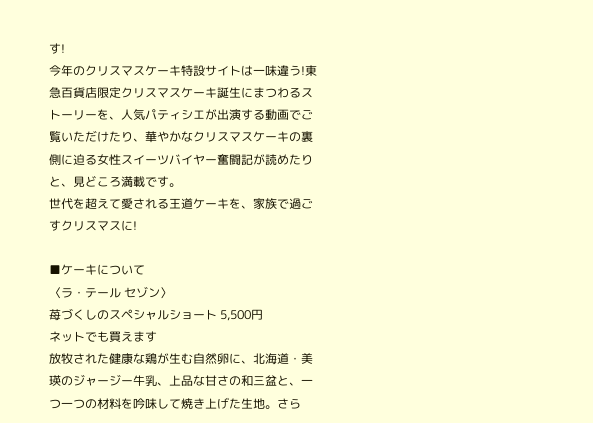す!
今年のクリスマスケーキ特設サイトは一味違う!東急百貨店限定クリスマスケーキ誕生にまつわるストーリーを、人気パティシエが出演する動画でご覧いただけたり、華やかなクリスマスケーキの裏側に迫る女性スイーツバイヤー奮闘記が読めたりと、見どころ満載です。
世代を超えて愛される王道ケーキを、家族で過ごすクリスマスに!

■ケーキについて
〈ラ・テール セゾン〉
苺づくしのスペシャルショート 5,500円
ネットでも買えます
放牧された健康な鶏が生む自然卵に、北海道・美瑛のジャージー牛乳、上品な甘さの和三盆と、一つ一つの材料を吟味して焼き上げた生地。さら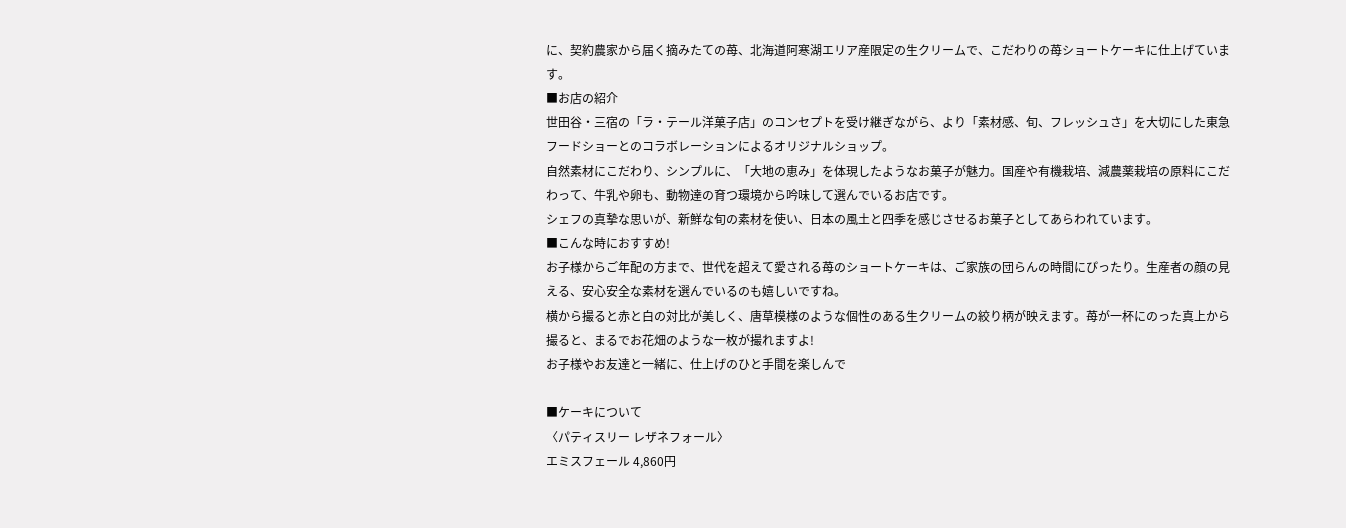に、契約農家から届く摘みたての苺、北海道阿寒湖エリア産限定の生クリームで、こだわりの苺ショートケーキに仕上げています。
■お店の紹介
世田谷・三宿の「ラ・テール洋菓子店」のコンセプトを受け継ぎながら、より「素材感、旬、フレッシュさ」を大切にした東急フードショーとのコラボレーションによるオリジナルショップ。
自然素材にこだわり、シンプルに、「大地の恵み」を体現したようなお菓子が魅力。国産や有機栽培、減農薬栽培の原料にこだわって、牛乳や卵も、動物達の育つ環境から吟味して選んでいるお店です。
シェフの真摯な思いが、新鮮な旬の素材を使い、日本の風土と四季を感じさせるお菓子としてあらわれています。
■こんな時におすすめ!
お子様からご年配の方まで、世代を超えて愛される苺のショートケーキは、ご家族の団らんの時間にぴったり。生産者の顔の見える、安心安全な素材を選んでいるのも嬉しいですね。
横から撮ると赤と白の対比が美しく、唐草模様のような個性のある生クリームの絞り柄が映えます。苺が一杯にのった真上から撮ると、まるでお花畑のような一枚が撮れますよ!
お子様やお友達と一緒に、仕上げのひと手間を楽しんで

■ケーキについて
〈パティスリー レザネフォール〉
エミスフェール 4,860円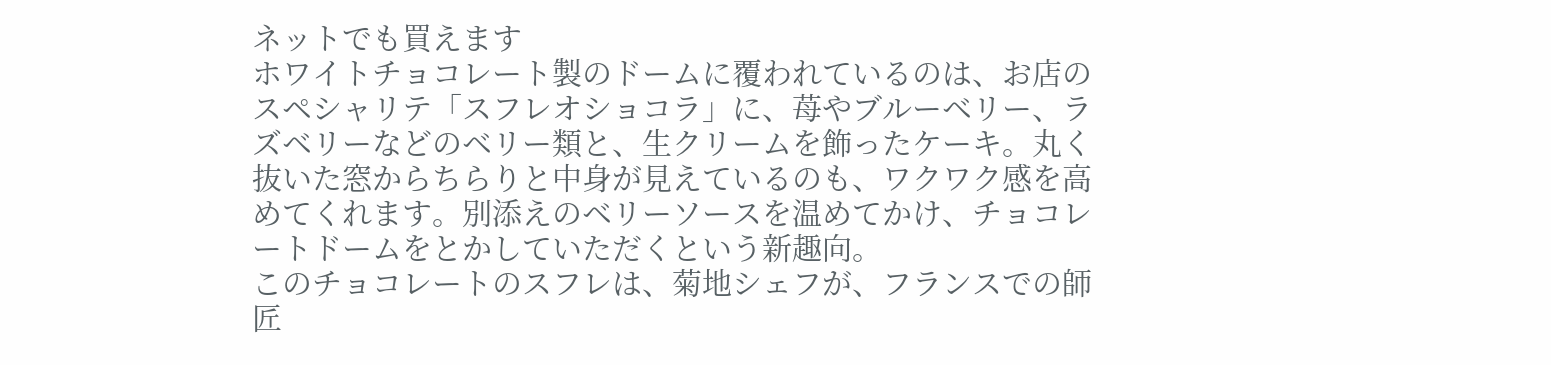ネットでも買えます
ホワイトチョコレート製のドームに覆われているのは、お店のスペシャリテ「スフレオショコラ」に、苺やブルーベリー、ラズベリーなどのベリー類と、生クリームを飾ったケーキ。丸く抜いた窓からちらりと中身が見えているのも、ワクワク感を高めてくれます。別添えのベリーソースを温めてかけ、チョコレートドームをとかしていただくという新趣向。
このチョコレートのスフレは、菊地シェフが、フランスでの師匠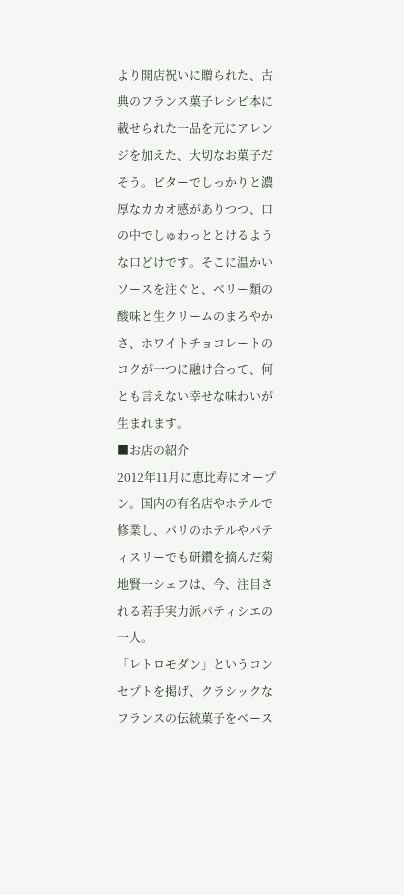より開店祝いに贈られた、古典のフランス菓子レシピ本に載せられた一品を元にアレンジを加えた、大切なお菓子だそう。ビターでしっかりと濃厚なカカオ感がありつつ、口の中でしゅわっととけるような口どけです。そこに温かいソースを注ぐと、ベリー類の酸味と生クリームのまろやかさ、ホワイトチョコレートのコクが一つに融け合って、何とも言えない幸せな味わいが生まれます。
■お店の紹介
2012年11月に恵比寿にオープン。国内の有名店やホテルで修業し、パリのホテルやパティスリーでも研鑽を摘んだ菊地賢一シェフは、今、注目される若手実力派パティシエの一人。
「レトロモダン」というコンセプトを掲げ、クラシックなフランスの伝統菓子をベース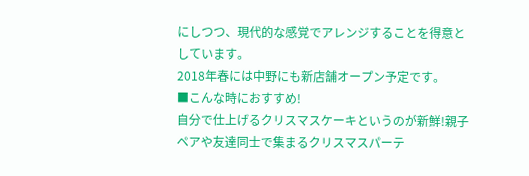にしつつ、現代的な感覚でアレンジすることを得意としています。
2018年春には中野にも新店舗オープン予定です。
■こんな時におすすめ!
自分で仕上げるクリスマスケーキというのが新鮮!親子ペアや友達同士で集まるクリスマスパーテ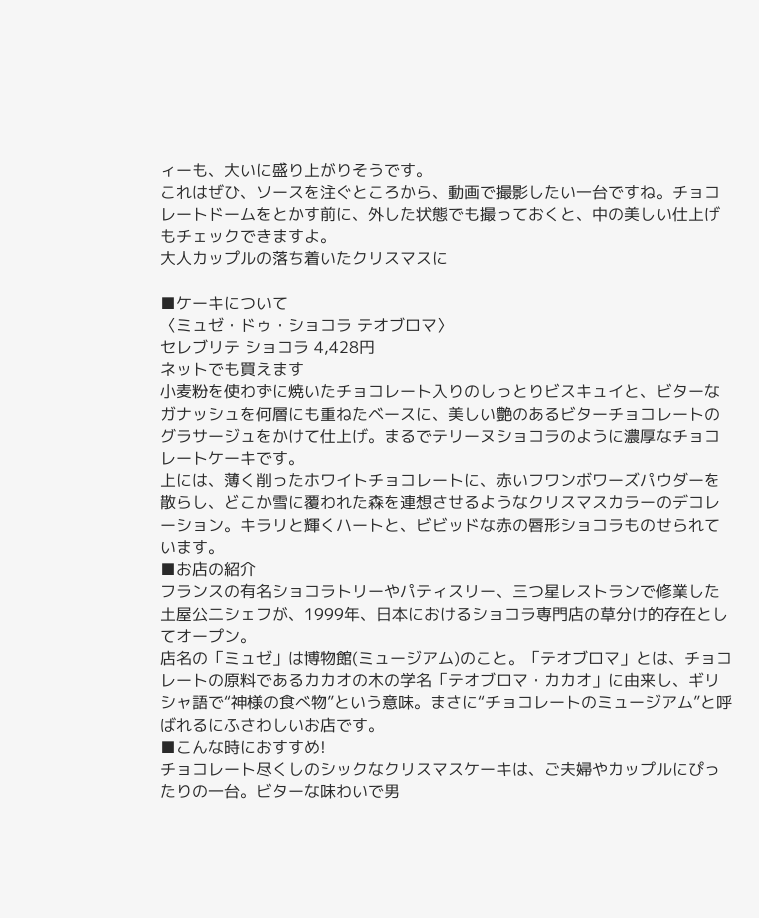ィーも、大いに盛り上がりそうです。
これはぜひ、ソースを注ぐところから、動画で撮影したい一台ですね。チョコレートドームをとかす前に、外した状態でも撮っておくと、中の美しい仕上げもチェックできますよ。
大人カップルの落ち着いたクリスマスに

■ケーキについて
〈ミュゼ・ドゥ・ショコラ テオブロマ〉
セレブリテ ショコラ 4,428円
ネットでも買えます
小麦粉を使わずに焼いたチョコレート入りのしっとりビスキュイと、ビターなガナッシュを何層にも重ねたベースに、美しい艶のあるビターチョコレートのグラサージュをかけて仕上げ。まるでテリーヌショコラのように濃厚なチョコレートケーキです。
上には、薄く削ったホワイトチョコレートに、赤いフワンボワーズパウダーを散らし、どこか雪に覆われた森を連想させるようなクリスマスカラーのデコレーション。キラリと輝くハートと、ビビッドな赤の唇形ショコラものせられています。
■お店の紹介
フランスの有名ショコラトリーやパティスリー、三つ星レストランで修業した土屋公二シェフが、1999年、日本におけるショコラ専門店の草分け的存在としてオープン。
店名の「ミュゼ」は博物館(ミュージアム)のこと。「テオブロマ」とは、チョコレートの原料であるカカオの木の学名「テオブロマ・カカオ」に由来し、ギリシャ語で“神様の食べ物”という意味。まさに“チョコレートのミュージアム”と呼ばれるにふさわしいお店です。
■こんな時におすすめ!
チョコレート尽くしのシックなクリスマスケーキは、ご夫婦やカップルにぴったりの一台。ビターな味わいで男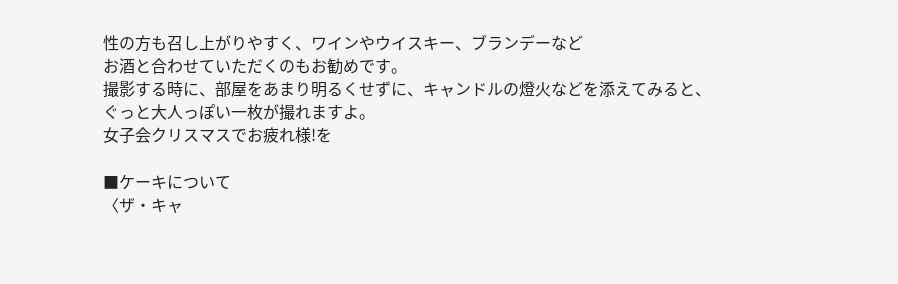性の方も召し上がりやすく、ワインやウイスキー、ブランデーなど
お酒と合わせていただくのもお勧めです。
撮影する時に、部屋をあまり明るくせずに、キャンドルの燈火などを添えてみると、
ぐっと大人っぽい一枚が撮れますよ。
女子会クリスマスでお疲れ様!を

■ケーキについて
〈ザ・キャ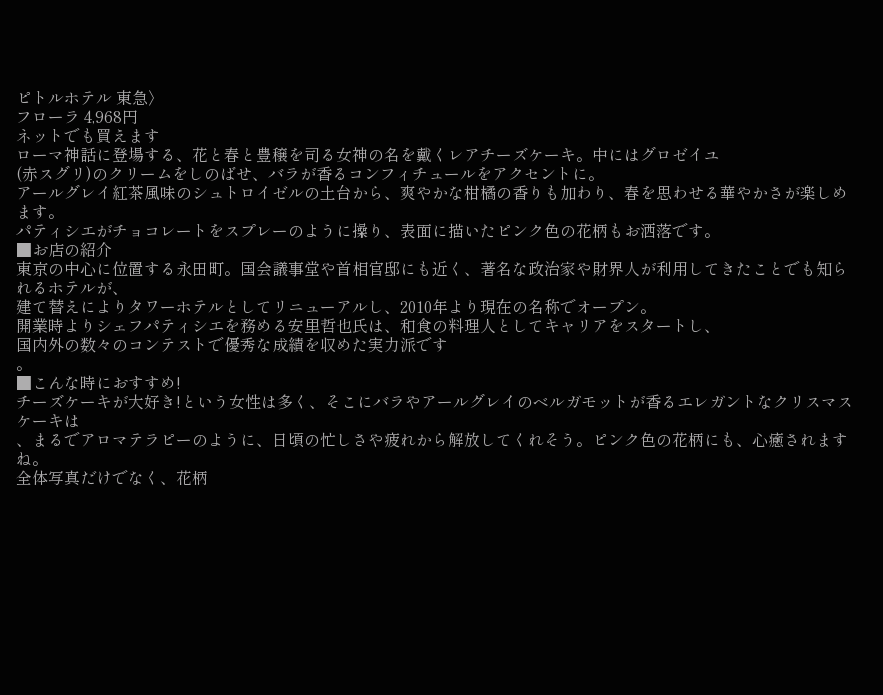ピトルホテル 東急〉
フローラ 4,968円
ネットでも買えます
ローマ神話に登場する、花と春と豊穣を司る女神の名を戴くレアチーズケーキ。中にはグロゼイユ
(赤スグリ)のクリームをしのばせ、バラが香るコンフィチュールをアクセントに。
アールグレイ紅茶風味のシュトロイゼルの土台から、爽やかな柑橘の香りも加わり、春を思わせる華やかさが楽しめます。
パティシエがチョコレートをスプレーのように操り、表面に描いたピンク色の花柄もお洒落です。
■お店の紹介
東京の中心に位置する永田町。国会議事堂や首相官邸にも近く、著名な政治家や財界人が利用してきたことでも知られるホテルが、
建て替えによりタワーホテルとしてリニューアルし、2010年より現在の名称でオープン。
開業時よりシェフパティシエを務める安里哲也氏は、和食の料理人としてキャリアをスタートし、
国内外の数々のコンテストで優秀な成績を収めた実力派です
。
■こんな時におすすめ!
チーズケーキが大好き!という女性は多く、そこにバラやアールグレイのベルガモットが香るエレガントなクリスマスケーキは
、まるでアロマテラピーのように、日頃の忙しさや疲れから解放してくれそう。ピンク色の花柄にも、心癒されますね。
全体写真だけでなく、花柄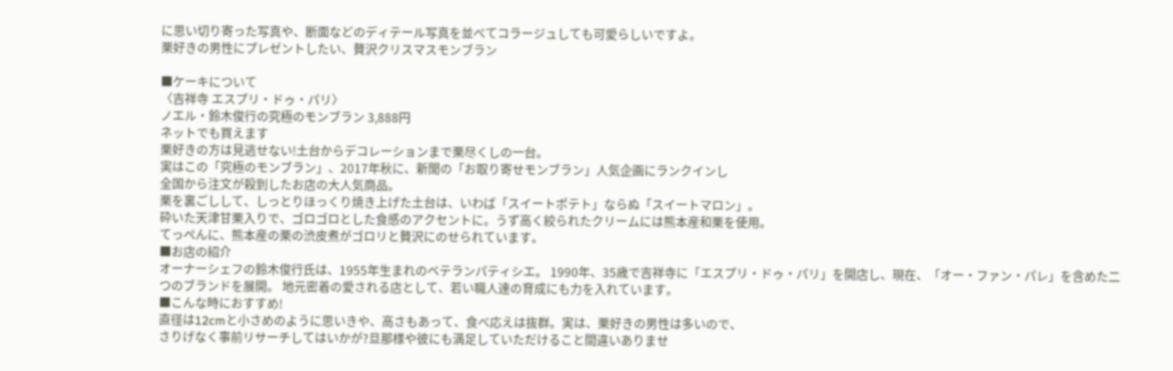に思い切り寄った写真や、断面などのディテール写真を並べてコラージュしても可愛らしいですよ。
栗好きの男性にプレゼントしたい、贅沢クリスマスモンブラン

■ケーキについて
〈吉祥寺 エスプリ・ドゥ・パリ〉
ノエル・鈴木俊行の究極のモンブラン 3,888円
ネットでも買えます
栗好きの方は見逃せない!土台からデコレーションまで栗尽くしの一台。
実はこの「究極のモンブラン」、2017年秋に、新聞の「お取り寄せモンブラン」人気企画にランクインし
全国から注文が殺到したお店の大人気商品。
栗を裏ごしして、しっとりほっくり焼き上げた土台は、いわば「スイートポテト」ならぬ「スイートマロン」。
砕いた天津甘栗入りで、ゴロゴロとした食感のアクセントに。うず高く絞られたクリームには熊本産和栗を使用。
てっぺんに、熊本産の栗の渋皮煮がゴロリと贅沢にのせられています。
■お店の紹介
オーナーシェフの鈴木俊行氏は、1955年生まれのベテランパティシエ。 1990年、35歳で吉祥寺に「エスプリ・ドゥ・パリ」を開店し、現在、「オー・ファン・パレ」を含めた二つのブランドを展開。 地元密着の愛される店として、若い職人達の育成にも力を入れています。
■こんな時におすすめ!
直径は12cmと小さめのように思いきや、高さもあって、食べ応えは抜群。実は、栗好きの男性は多いので、
さりげなく事前リサーチしてはいかが?旦那様や彼にも満足していただけること間違いありませ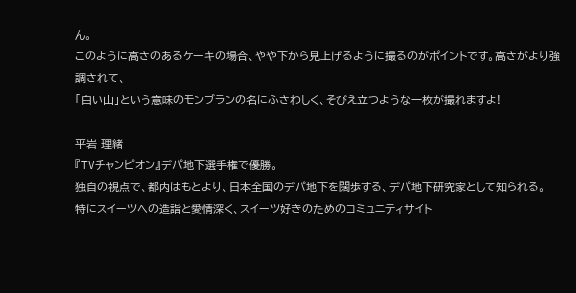ん。
このように高さのあるケーキの場合、やや下から見上げるように撮るのがポイントです。高さがより強調されて、
「白い山」という意味のモンブランの名にふさわしく、そびえ立つような一枚が撮れますよ!

平岩 理緒
『TVチャンピオン』デパ地下選手権で優勝。
独自の視点で、都内はもとより、日本全国のデパ地下を闊歩する、デパ地下研究家として知られる。
特にスイーツへの造詣と愛情深く、スイーツ好きのためのコミュニティサイト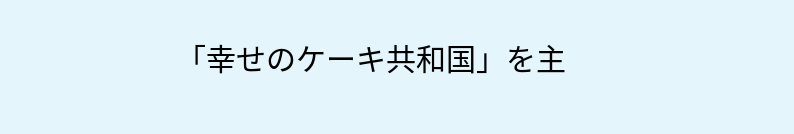「幸せのケーキ共和国」を主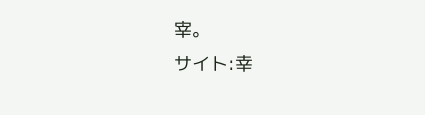宰。
サイト:幸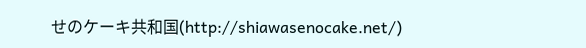せのケーキ共和国(http://shiawasenocake.net/)